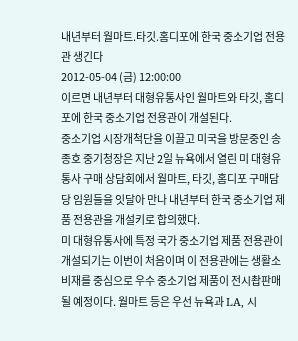내년부터 월마트.타깃.홈디포에 한국 중소기업 전용관 생긴다
2012-05-04 (금) 12:00:00
이르면 내년부터 대형유통사인 월마트와 타깃, 홈디포에 한국 중소기업 전용관이 개설된다.
중소기업 시장개척단을 이끌고 미국을 방문중인 송종호 중기청장은 지난 2일 뉴욕에서 열린 미 대형유통사 구매 상담회에서 월마트, 타깃, 홈디포 구매담당 임원들을 잇달아 만나 내년부터 한국 중소기업 제품 전용관을 개설키로 합의했다.
미 대형유통사에 특정 국가 중소기업 제품 전용관이 개설되기는 이번이 처음이며 이 전용관에는 생활소비재를 중심으로 우수 중소기업 제품이 전시촵판매될 예정이다. 월마트 등은 우선 뉴욕과 LA, 시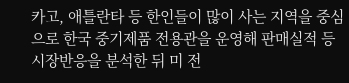카고, 애틀란타 등 한인들이 많이 사는 지역을 중심으로 한국 중기제품 전용관을 운영해 판매실적 등 시장반응을 분석한 뒤 미 전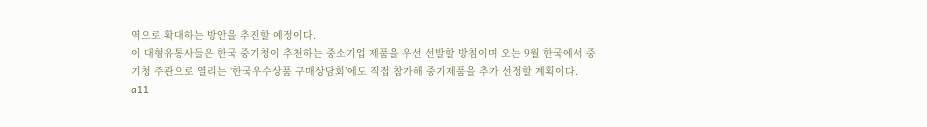역으로 확대하는 방안을 추진할 예정이다.
이 대형유통사들은 한국 중기청이 추천하는 중소기업 제품을 우선 선발할 방침이며 오는 9월 한국에서 중기청 주관으로 열리는 ‘한국우수상품 구매상담회’에도 직접 참가해 중기제품을 추가 선정할 계획이다.
a11